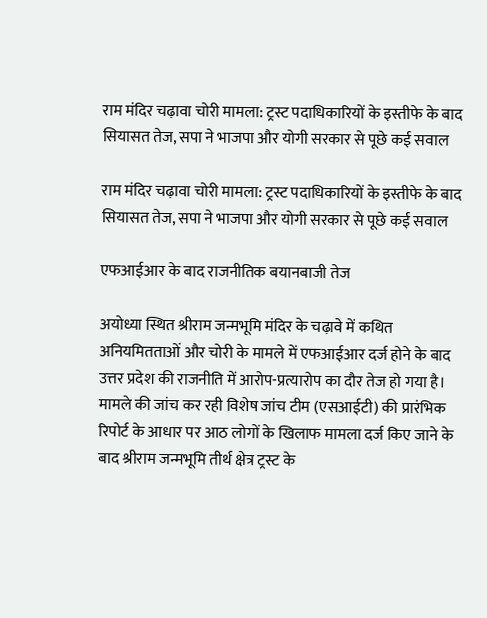राम मंदिर चढ़ावा चोरी मामला: ट्रस्ट पदाधिकारियों के इस्तीफे के बाद सियासत तेज, सपा ने भाजपा और योगी सरकार से पूछे कई सवाल

राम मंदिर चढ़ावा चोरी मामला: ट्रस्ट पदाधिकारियों के इस्तीफे के बाद सियासत तेज, सपा ने भाजपा और योगी सरकार से पूछे कई सवाल

एफआईआर के बाद राजनीतिक बयानबाजी तेज

अयोध्या स्थित श्रीराम जन्मभूमि मंदिर के चढ़ावे में कथित अनियमितताओं और चोरी के मामले में एफआईआर दर्ज होने के बाद उत्तर प्रदेश की राजनीति में आरोप-प्रत्यारोप का दौर तेज हो गया है। मामले की जांच कर रही विशेष जांच टीम (एसआईटी) की प्रारंभिक रिपोर्ट के आधार पर आठ लोगों के खिलाफ मामला दर्ज किए जाने के बाद श्रीराम जन्मभूमि तीर्थ क्षेत्र ट्रस्ट के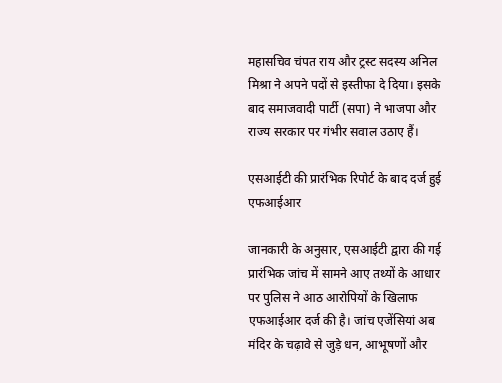महासचिव चंपत राय और ट्रस्ट सदस्य अनिल मिश्रा ने अपने पदों से इस्तीफा दे दिया। इसके बाद समाजवादी पार्टी (सपा) ने भाजपा और राज्य सरकार पर गंभीर सवाल उठाए हैं।

एसआईटी की प्रारंभिक रिपोर्ट के बाद दर्ज हुई एफआईआर

जानकारी के अनुसार, एसआईटी द्वारा की गई प्रारंभिक जांच में सामने आए तथ्यों के आधार पर पुलिस ने आठ आरोपियों के खिलाफ एफआईआर दर्ज की है। जांच एजेंसियां अब मंदिर के चढ़ावे से जुड़े धन, आभूषणों और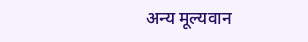अन्य मूल्यवान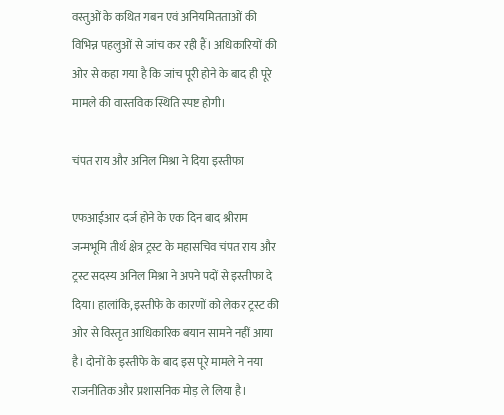वस्तुओं के कथित गबन एवं अनियमितताओं की विभिन्न पहलुओं से जांच कर रही हैं। अधिकारियों की ओर से कहा गया है कि जांच पूरी होने के बाद ही पूरे मामले की वास्तविक स्थिति स्पष्ट होगी।

चंपत राय और अनिल मिश्रा ने दिया इस्तीफा

एफआईआर दर्ज होने के एक दिन बाद श्रीराम जन्मभूमि तीर्थ क्षेत्र ट्रस्ट के महासचिव चंपत राय और ट्रस्ट सदस्य अनिल मिश्रा ने अपने पदों से इस्तीफा दे दिया। हालांकि, इस्तीफे के कारणों को लेकर ट्रस्ट की ओर से विस्तृत आधिकारिक बयान सामने नहीं आया है। दोनों के इस्तीफे के बाद इस पूरे मामले ने नया राजनीतिक और प्रशासनिक मोड़ ले लिया है।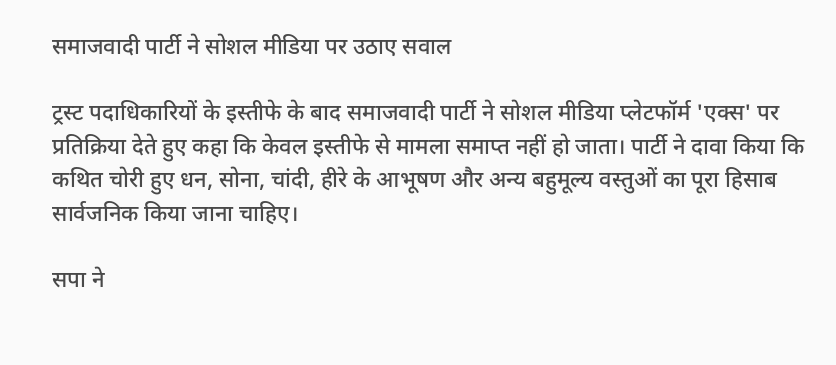समाजवादी पार्टी ने सोशल मीडिया पर उठाए सवाल

ट्रस्ट पदाधिकारियों के इस्तीफे के बाद समाजवादी पार्टी ने सोशल मीडिया प्लेटफॉर्म 'एक्स' पर प्रतिक्रिया देते हुए कहा कि केवल इस्तीफे से मामला समाप्त नहीं हो जाता। पार्टी ने दावा किया कि कथित चोरी हुए धन, सोना, चांदी, हीरे के आभूषण और अन्य बहुमूल्य वस्तुओं का पूरा हिसाब सार्वजनिक किया जाना चाहिए।

सपा ने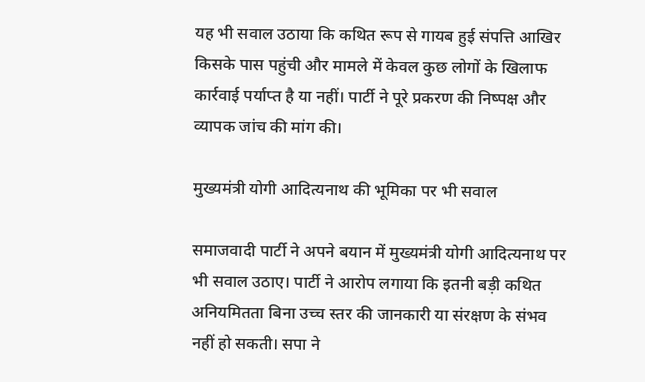यह भी सवाल उठाया कि कथित रूप से गायब हुई संपत्ति आखिर किसके पास पहुंची और मामले में केवल कुछ लोगों के खिलाफ कार्रवाई पर्याप्त है या नहीं। पार्टी ने पूरे प्रकरण की निष्पक्ष और व्यापक जांच की मांग की।

मुख्यमंत्री योगी आदित्यनाथ की भूमिका पर भी सवाल

समाजवादी पार्टी ने अपने बयान में मुख्यमंत्री योगी आदित्यनाथ पर भी सवाल उठाए। पार्टी ने आरोप लगाया कि इतनी बड़ी कथित अनियमितता बिना उच्च स्तर की जानकारी या संरक्षण के संभव नहीं हो सकती। सपा ने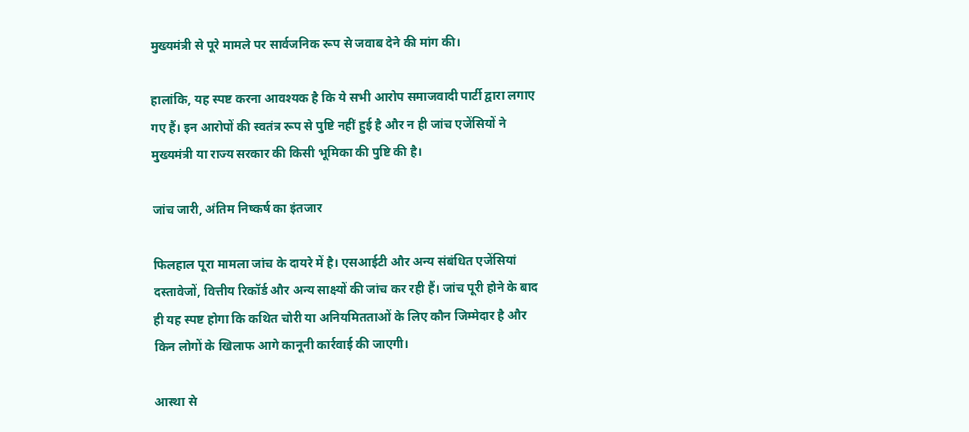मुख्यमंत्री से पूरे मामले पर सार्वजनिक रूप से जवाब देने की मांग की।

हालांकि, यह स्पष्ट करना आवश्यक है कि ये सभी आरोप समाजवादी पार्टी द्वारा लगाए गए हैं। इन आरोपों की स्वतंत्र रूप से पुष्टि नहीं हुई है और न ही जांच एजेंसियों ने मुख्यमंत्री या राज्य सरकार की किसी भूमिका की पुष्टि की है।

जांच जारी, अंतिम निष्कर्ष का इंतजार

फिलहाल पूरा मामला जांच के दायरे में है। एसआईटी और अन्य संबंधित एजेंसियां दस्तावेजों, वित्तीय रिकॉर्ड और अन्य साक्ष्यों की जांच कर रही हैं। जांच पूरी होने के बाद ही यह स्पष्ट होगा कि कथित चोरी या अनियमितताओं के लिए कौन जिम्मेदार है और किन लोगों के खिलाफ आगे कानूनी कार्रवाई की जाएगी।

आस्था से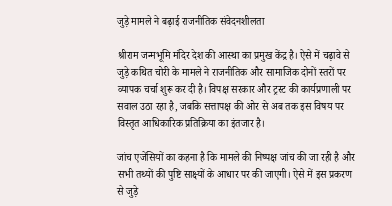जुड़े मामले ने बढ़ाई राजनीतिक संवेदनशीलता

श्रीराम जन्मभूमि मंदिर देश की आस्था का प्रमुख केंद्र है। ऐसे में चढ़ावे से जुड़े कथित चोरी के मामले ने राजनीतिक और सामाजिक दोनों स्तरों पर व्यापक चर्चा शुरू कर दी है। विपक्ष सरकार और ट्रस्ट की कार्यप्रणाली पर सवाल उठा रहा है, जबकि सत्तापक्ष की ओर से अब तक इस विषय पर विस्तृत आधिकारिक प्रतिक्रिया का इंतजार है।

जांच एजेंसियों का कहना है कि मामले की निष्पक्ष जांच की जा रही है और सभी तथ्यों की पुष्टि साक्ष्यों के आधार पर की जाएगी। ऐसे में इस प्रकरण से जुड़े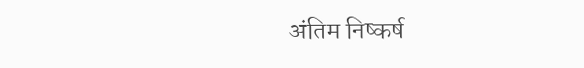अंतिम निष्कर्ष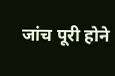जांच पूरी होने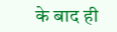के बाद ही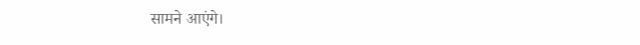सामने आएंगे।